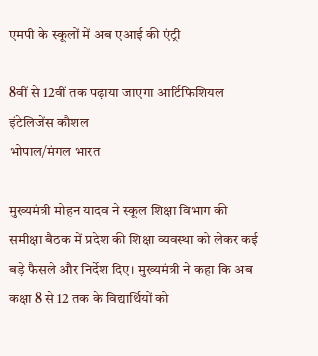एमपी के स्कूलों में अब एआई की एंट्री

8वीं से 12वीं तक पढ़ाया जाएगा आर्टिफिशियल इंटेलिजेंस कौशल
भोपाल/मंगल भारत

मुख्यमंत्री मोहन यादव ने स्कूल शिक्षा विभाग की समीक्षा बैठक में प्रदेश की शिक्षा व्यवस्था को लेकर कई बड़े फैसले और निर्देश दिए। मुख्यमंत्री ने कहा कि अब कक्षा 8 से 12 तक के विद्यार्थियों को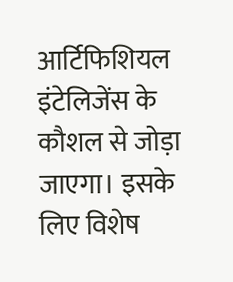आर्टिफिशियल इंटेलिजेंस के कौशल से जोड़ा जाएगा। इसके लिए विशेष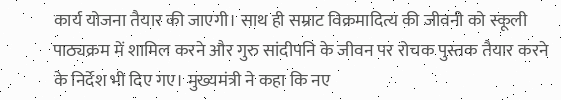कार्य योजना तैयार की जाएगी। साथ ही सम्राट विक्रमादित्य की जीवनी को स्कूली पाठ्यक्रम में शामिल करने और गुरु सांदीपनि के जीवन पर रोचक पुस्तक तैयार करने के निर्देश भी दिए गए। मुख्यमंत्री ने कहा कि नए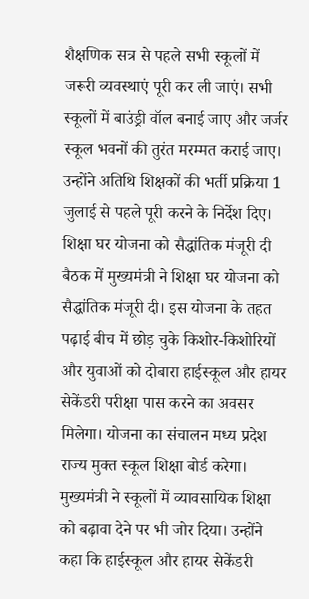शैक्षणिक सत्र से पहले सभी स्कूलों में जरूरी व्यवस्थाएं पूरी कर ली जाएं। सभी स्कूलों में बाउंड्री वॉल बनाई जाए और जर्जर स्कूल भवनों की तुरंत मरम्मत कराई जाए। उन्होंने अतिथि शिक्षकों की भर्ती प्रक्रिया 1 जुलाई से पहले पूरी करने के निर्देश दिए।
शिक्षा घर योजना को सैद्धांतिक मंजूरी दी
बैठक में मुख्यमंत्री ने शिक्षा घर योजना को सैद्धांतिक मंजूरी दी। इस योजना के तहत पढ़ाई बीच में छोड़ चुके किशोर-किशोरियों और युवाओं को दोबारा हाईस्कूल और हायर सेकेंडरी परीक्षा पास करने का अवसर मिलेगा। योजना का संचालन मध्य प्रदेश राज्य मुक्त स्कूल शिक्षा बोर्ड करेगा। मुख्यमंत्री ने स्कूलों में व्यावसायिक शिक्षा को बढ़ावा देने पर भी जोर दिया। उन्होंने कहा कि हाईस्कूल और हायर सेकेंडरी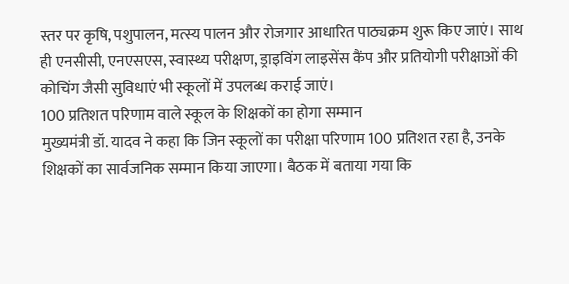स्तर पर कृषि, पशुपालन, मत्स्य पालन और रोजगार आधारित पाठ्यक्रम शुरू किए जाएं। साथ ही एनसीसी, एनएसएस, स्वास्थ्य परीक्षण, ड्राइविंग लाइसेंस कैंप और प्रतियोगी परीक्षाओं की कोचिंग जैसी सुविधाएं भी स्कूलों में उपलब्ध कराई जाएं।
100 प्रतिशत परिणाम वाले स्कूल के शिक्षकों का होगा सम्मान
मुख्यमंत्री डॉ. यादव ने कहा कि जिन स्कूलों का परीक्षा परिणाम 100 प्रतिशत रहा है, उनके शिक्षकों का सार्वजनिक सम्मान किया जाएगा। बैठक में बताया गया कि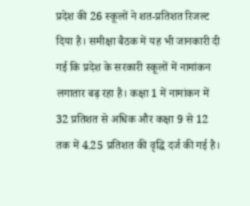प्रदेश की 26 स्कूलों ने शत-प्रतिशत रिजल्ट दिया है। समीक्षा बैठक में यह भी जानकारी दी गई कि प्रदेश के सरकारी स्कूलों में नामांकन लगातार बढ़ रहा है। कक्षा 1 में नामांकन में 32 प्रतिशत से अधिक और कक्षा 9 से 12 तक में 4.25 प्रतिशत की वृद्धि दर्ज की गई है।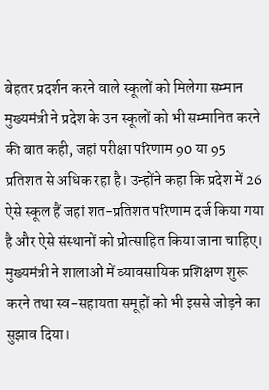बेहतर प्रदर्शन करने वाले स्कूलों को मिलेगा सम्मान
मुख्यमंत्री ने प्रदेश के उन स्कूलों को भी सम्मानित करने की बात कही, जहां परीक्षा परिणाम 90 या 95 प्रतिशत से अधिक रहा है। उन्होंने कहा कि प्रदेश में 26 ऐसे स्कूल हैं जहां शत-प्रतिशत परिणाम दर्ज किया गया है और ऐसे संस्थानों को प्रोत्साहित किया जाना चाहिए। मुख्यमंत्री ने शालाओं में व्यावसायिक प्रशिक्षण शुरू करने तथा स्व-सहायता समूहों को भी इससे जोड़ने का सुझाव दिया।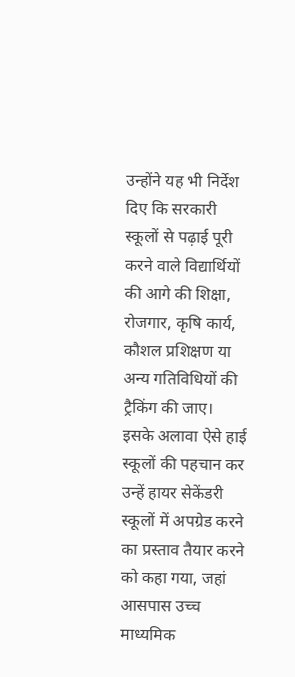उन्होंने यह भी निर्देश दिए कि सरकारी स्कूलों से पढ़ाई पूरी करने वाले विद्यार्थियों की आगे की शिक्षा, रोजगार, कृषि कार्य, कौशल प्रशिक्षण या अन्य गतिविधियों की ट्रैकिंग की जाए। इसके अलावा ऐसे हाई स्कूलों की पहचान कर उन्हें हायर सेकेंडरी स्कूलों में अपग्रेड करने का प्रस्ताव तैयार करने को कहा गया, जहां आसपास उच्च माध्यमिक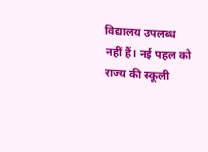विद्यालय उपलब्ध नहीं हैं। नई पहल को राज्य की स्कूली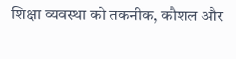शिक्षा व्यवस्था को तकनीक, कौशल और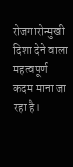रोजगारोन्मुखी दिशा देने वाला महत्वपूर्ण कदम माना जा रहा है।